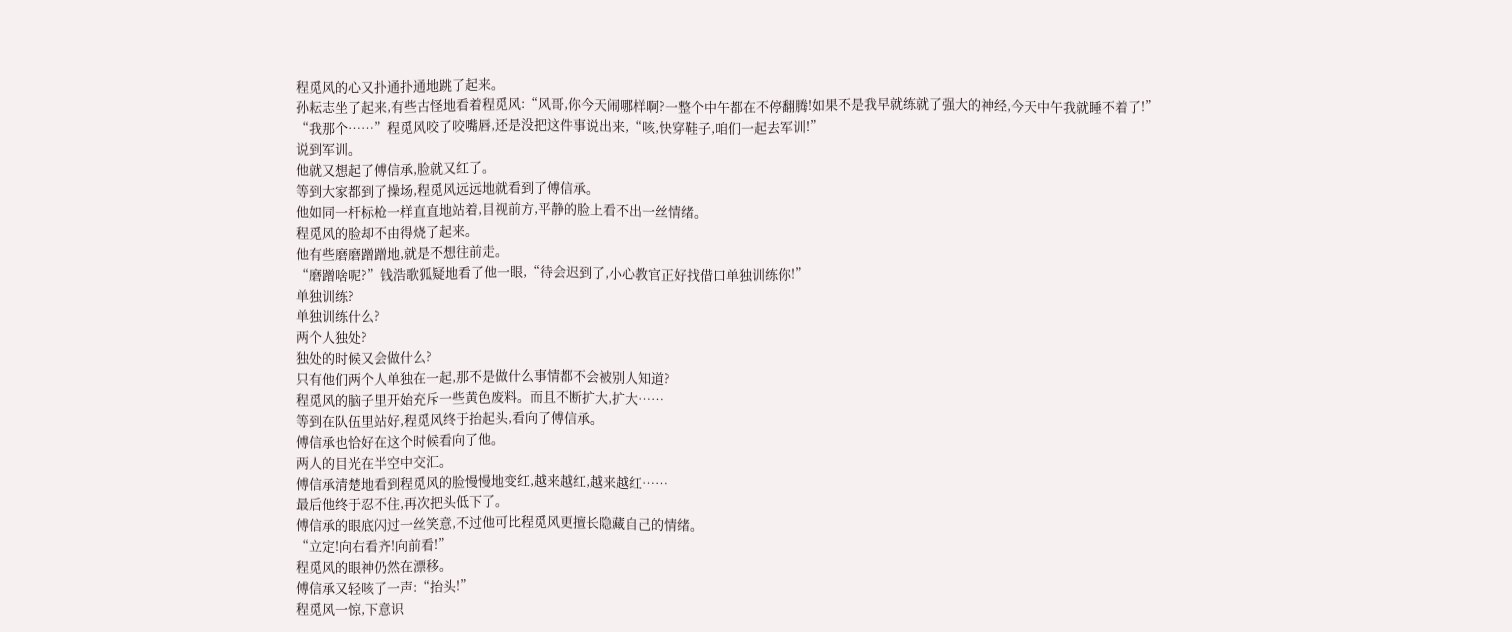程觅风的心又扑通扑通地跳了起来。
孙耘志坐了起来,有些古怪地看着程觅风:“风哥,你今天闹哪样啊?一整个中午都在不停翻腾!如果不是我早就练就了强大的神经,今天中午我就睡不着了!”
“我那个……”程觅风咬了咬嘴唇,还是没把这件事说出来,“咳,快穿鞋子,咱们一起去军训!”
说到军训。
他就又想起了傅信承,脸就又红了。
等到大家都到了操场,程觅风远远地就看到了傅信承。
他如同一杆标枪一样直直地站着,目视前方,平静的脸上看不出一丝情绪。
程觅风的脸却不由得烧了起来。
他有些磨磨蹭蹭地,就是不想往前走。
“磨蹭啥呢?”钱浩歌狐疑地看了他一眼,“待会迟到了,小心教官正好找借口单独训练你!”
单独训练?
单独训练什么?
两个人独处?
独处的时候又会做什么?
只有他们两个人单独在一起,那不是做什么事情都不会被别人知道?
程觅风的脑子里开始充斥一些黄色废料。而且不断扩大,扩大……
等到在队伍里站好,程觅风终于抬起头,看向了傅信承。
傅信承也恰好在这个时候看向了他。
两人的目光在半空中交汇。
傅信承清楚地看到程觅风的脸慢慢地变红,越来越红,越来越红……
最后他终于忍不住,再次把头低下了。
傅信承的眼底闪过一丝笑意,不过他可比程觅风更擅长隐藏自己的情绪。
“立定!向右看齐!向前看!”
程觅风的眼神仍然在漂移。
傅信承又轻咳了一声:“抬头!”
程觅风一惊,下意识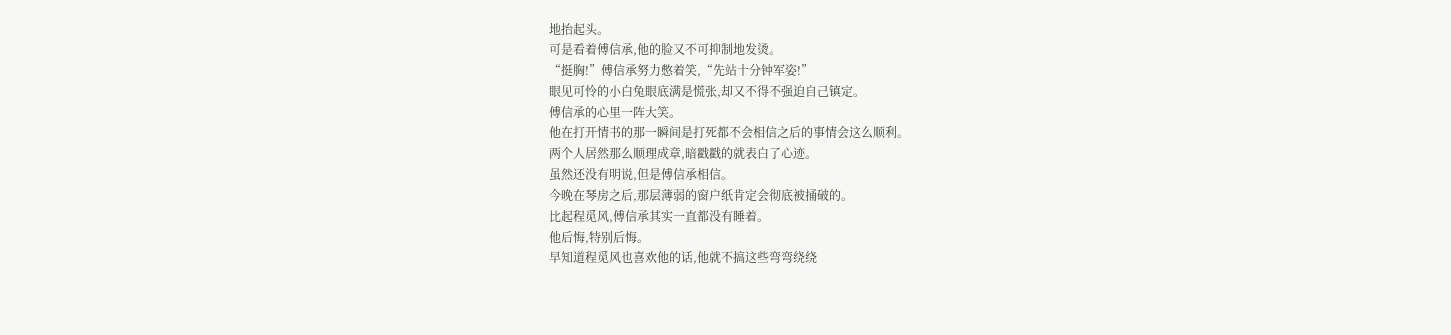地抬起头。
可是看着傅信承,他的脸又不可抑制地发烫。
“挺胸!”傅信承努力憋着笑,“先站十分钟军姿!”
眼见可怜的小白兔眼底满是慌张,却又不得不强迫自己镇定。
傅信承的心里一阵大笑。
他在打开情书的那一瞬间是打死都不会相信之后的事情会这么顺利。
两个人居然那么顺理成章,暗戳戳的就表白了心迹。
虽然还没有明说,但是傅信承相信。
今晚在琴房之后,那层薄弱的窗户纸肯定会彻底被捅破的。
比起程觅风,傅信承其实一直都没有睡着。
他后悔,特别后悔。
早知道程觅风也喜欢他的话,他就不搞这些弯弯绕绕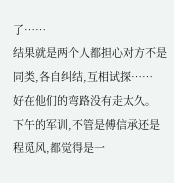了……
结果就是两个人都担心对方不是同类,各自纠结,互相试探……
好在他们的弯路没有走太久。
下午的军训,不管是傅信承还是程觅风,都觉得是一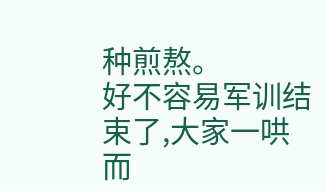种煎熬。
好不容易军训结束了,大家一哄而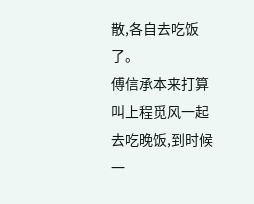散,各自去吃饭了。
傅信承本来打算叫上程觅风一起去吃晚饭,到时候一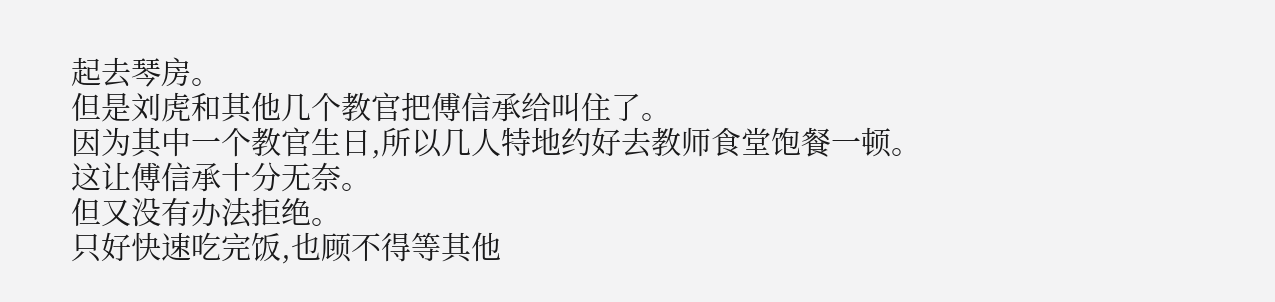起去琴房。
但是刘虎和其他几个教官把傅信承给叫住了。
因为其中一个教官生日,所以几人特地约好去教师食堂饱餐一顿。
这让傅信承十分无奈。
但又没有办法拒绝。
只好快速吃完饭,也顾不得等其他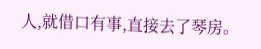人,就借口有事,直接去了琴房。